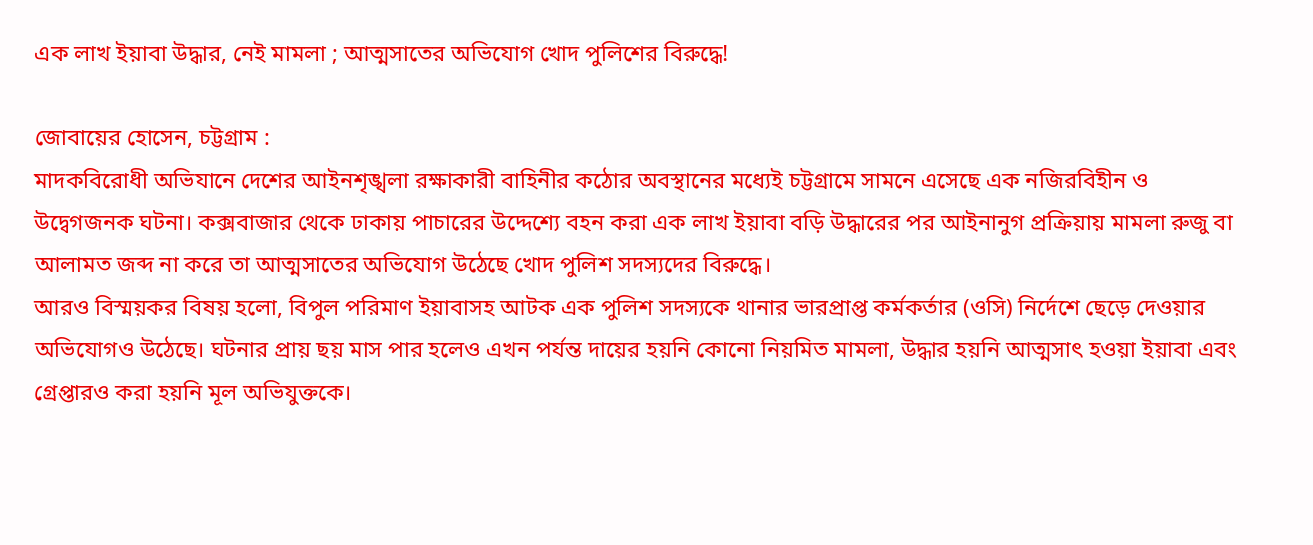এক লাখ ইয়াবা উদ্ধার, নেই মামলা ; আত্মসাতের অভিযোগ খোদ পুলিশের বিরুদ্ধে!

জোবায়ের হোসেন, চট্টগ্রাম :
মাদকবিরোধী অভিযানে দেশের আইনশৃঙ্খলা রক্ষাকারী বাহিনীর কঠোর অবস্থানের মধ্যেই চট্টগ্রামে সামনে এসেছে এক নজিরবিহীন ও উদ্বেগজনক ঘটনা। কক্সবাজার থেকে ঢাকায় পাচারের উদ্দেশ্যে বহন করা এক লাখ ইয়াবা বড়ি উদ্ধারের পর আইনানুগ প্রক্রিয়ায় মামলা রুজু বা আলামত জব্দ না করে তা আত্মসাতের অভিযোগ উঠেছে খোদ পুলিশ সদস্যদের বিরুদ্ধে।
আরও বিস্ময়কর বিষয় হলো, বিপুল পরিমাণ ইয়াবাসহ আটক এক পুলিশ সদস্যকে থানার ভারপ্রাপ্ত কর্মকর্তার (ওসি) নির্দেশে ছেড়ে দেওয়ার অভিযোগও উঠেছে। ঘটনার প্রায় ছয় মাস পার হলেও এখন পর্যন্ত দায়ের হয়নি কোনো নিয়মিত মামলা, উদ্ধার হয়নি আত্মসাৎ হওয়া ইয়াবা এবং গ্রেপ্তারও করা হয়নি মূল অভিযুক্তকে।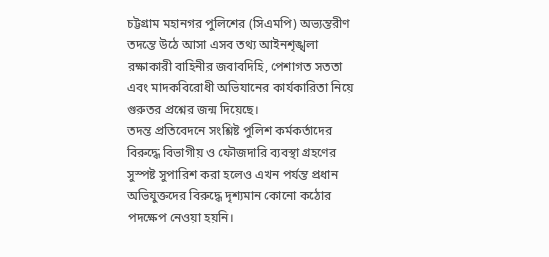চট্টগ্রাম মহানগর পুলিশের (সিএমপি) অভ্যন্তরীণ তদন্তে উঠে আসা এসব তথ্য আইনশৃঙ্খলা রক্ষাকারী বাহিনীর জবাবদিহি, পেশাগত সততা এবং মাদকবিরোধী অভিযানের কার্যকারিতা নিয়ে গুরুতর প্রশ্নের জন্ম দিয়েছে।
তদন্ত প্রতিবেদনে সংশ্লিষ্ট পুলিশ কর্মকর্তাদের বিরুদ্ধে বিভাগীয় ও ফৌজদারি ব্যবস্থা গ্রহণের সুস্পষ্ট সুপারিশ করা হলেও এখন পর্যন্ত প্রধান অভিযুক্তদের বিরুদ্ধে দৃশ্যমান কোনো কঠোর পদক্ষেপ নেওয়া হয়নি।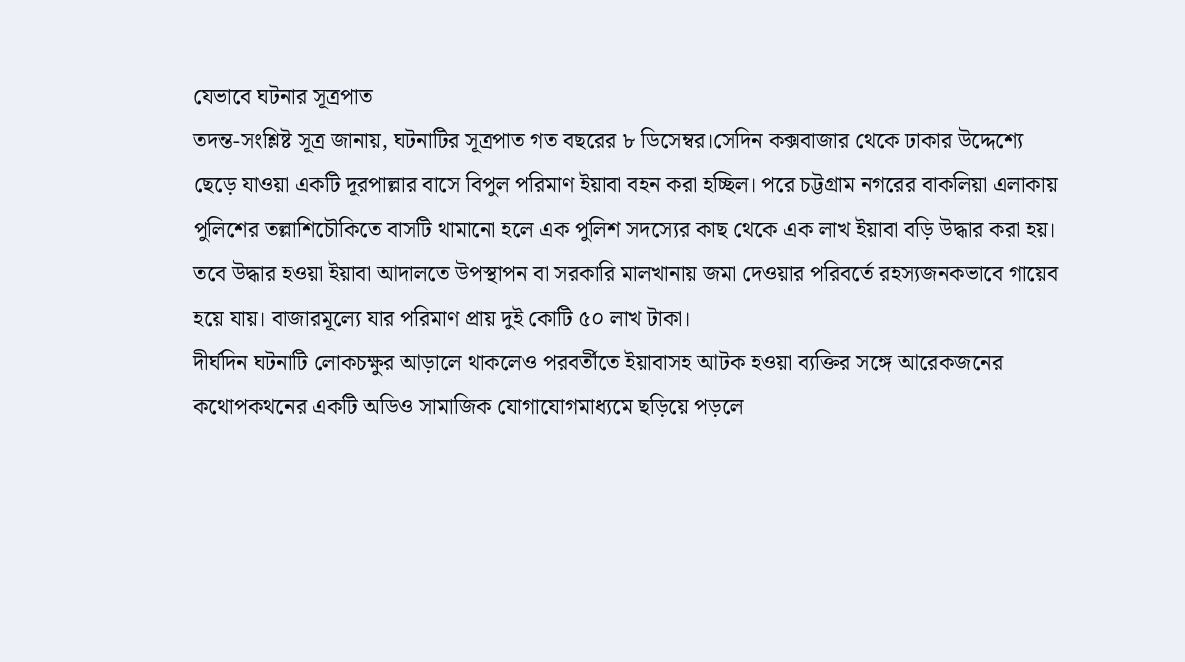যেভাবে ঘটনার সূত্রপাত
তদন্ত-সংশ্লিষ্ট সূত্র জানায়, ঘটনাটির সূত্রপাত গত বছরের ৮ ডিসেম্বর।সেদিন কক্সবাজার থেকে ঢাকার উদ্দেশ্যে ছেড়ে যাওয়া একটি দূরপাল্লার বাসে বিপুল পরিমাণ ইয়াবা বহন করা হচ্ছিল। পরে চট্টগ্রাম নগরের বাকলিয়া এলাকায় পুলিশের তল্লাশিচৌকিতে বাসটি থামানো হলে এক পুলিশ সদস্যের কাছ থেকে এক লাখ ইয়াবা বড়ি উদ্ধার করা হয়।
তবে উদ্ধার হওয়া ইয়াবা আদালতে উপস্থাপন বা সরকারি মালখানায় জমা দেওয়ার পরিবর্তে রহস্যজনকভাবে গায়েব হয়ে যায়। বাজারমূল্যে যার পরিমাণ প্রায় দুই কোটি ৫০ লাখ টাকা।
দীর্ঘদিন ঘটনাটি লোকচক্ষুর আড়ালে থাকলেও পরবর্তীতে ইয়াবাসহ আটক হওয়া ব্যক্তির সঙ্গে আরেকজনের কথোপকথনের একটি অডিও সামাজিক যোগাযোগমাধ্যমে ছড়িয়ে পড়লে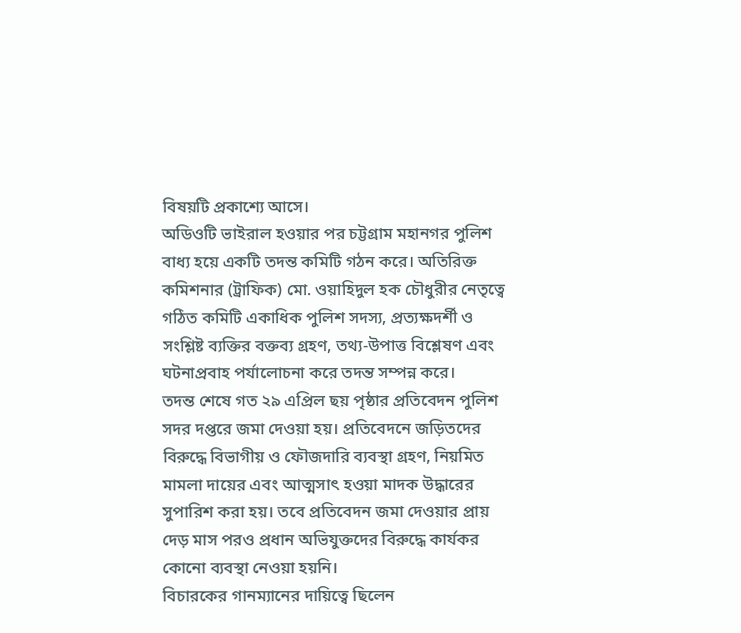বিষয়টি প্রকাশ্যে আসে।
অডিওটি ভাইরাল হওয়ার পর চট্টগ্রাম মহানগর পুলিশ বাধ্য হয়ে একটি তদন্ত কমিটি গঠন করে। অতিরিক্ত কমিশনার (ট্রাফিক) মো. ওয়াহিদুল হক চৌধুরীর নেতৃত্বে গঠিত কমিটি একাধিক পুলিশ সদস্য, প্রত্যক্ষদর্শী ও সংশ্লিষ্ট ব্যক্তির বক্তব্য গ্রহণ, তথ্য-উপাত্ত বিশ্লেষণ এবং ঘটনাপ্রবাহ পর্যালোচনা করে তদন্ত সম্পন্ন করে।
তদন্ত শেষে গত ২৯ এপ্রিল ছয় পৃষ্ঠার প্রতিবেদন পুলিশ সদর দপ্তরে জমা দেওয়া হয়। প্রতিবেদনে জড়িতদের বিরুদ্ধে বিভাগীয় ও ফৌজদারি ব্যবস্থা গ্রহণ, নিয়মিত মামলা দায়ের এবং আত্মসাৎ হওয়া মাদক উদ্ধারের সুপারিশ করা হয়। তবে প্রতিবেদন জমা দেওয়ার প্রায় দেড় মাস পরও প্রধান অভিযুক্তদের বিরুদ্ধে কার্যকর কোনো ব্যবস্থা নেওয়া হয়নি।
বিচারকের গানম্যানের দায়িত্বে ছিলেন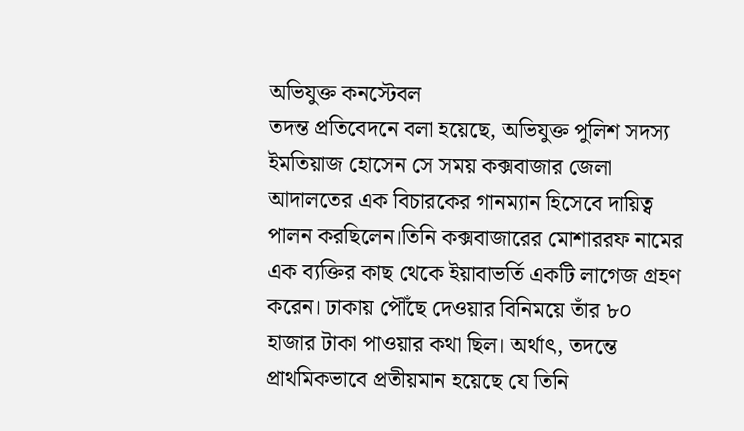অভিযুক্ত কনস্টেবল
তদন্ত প্রতিবেদনে বলা হয়েছে, অভিযুক্ত পুলিশ সদস্য ইমতিয়াজ হোসেন সে সময় কক্সবাজার জেলা আদালতের এক বিচারকের গানম্যান হিসেবে দায়িত্ব পালন করছিলেন।তিনি কক্সবাজারের মোশাররফ নামের এক ব্যক্তির কাছ থেকে ইয়াবাভর্তি একটি লাগেজ গ্রহণ করেন। ঢাকায় পৌঁছে দেওয়ার বিনিময়ে তাঁর ৮০ হাজার টাকা পাওয়ার কথা ছিল। অর্থাৎ, তদন্তে প্রাথমিকভাবে প্রতীয়মান হয়েছে যে তিনি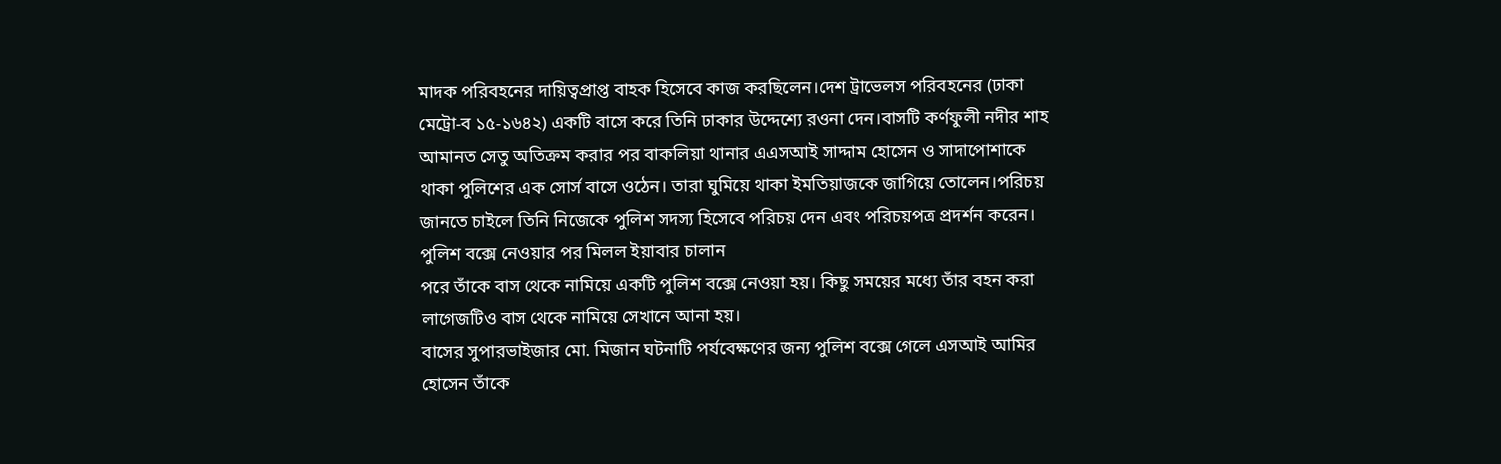মাদক পরিবহনের দায়িত্বপ্রাপ্ত বাহক হিসেবে কাজ করছিলেন।দেশ ট্রাভেলস পরিবহনের (ঢাকা মেট্রো-ব ১৫-১৬৪২) একটি বাসে করে তিনি ঢাকার উদ্দেশ্যে রওনা দেন।বাসটি কর্ণফুলী নদীর শাহ আমানত সেতু অতিক্রম করার পর বাকলিয়া থানার এএসআই সাদ্দাম হোসেন ও সাদাপোশাকে থাকা পুলিশের এক সোর্স বাসে ওঠেন। তারা ঘুমিয়ে থাকা ইমতিয়াজকে জাগিয়ে তোলেন।পরিচয় জানতে চাইলে তিনি নিজেকে পুলিশ সদস্য হিসেবে পরিচয় দেন এবং পরিচয়পত্র প্রদর্শন করেন।
পুলিশ বক্সে নেওয়ার পর মিলল ইয়াবার চালান
পরে তাঁকে বাস থেকে নামিয়ে একটি পুলিশ বক্সে নেওয়া হয়। কিছু সময়ের মধ্যে তাঁর বহন করা লাগেজটিও বাস থেকে নামিয়ে সেখানে আনা হয়।
বাসের সুপারভাইজার মো. মিজান ঘটনাটি পর্যবেক্ষণের জন্য পুলিশ বক্সে গেলে এসআই আমির হোসেন তাঁকে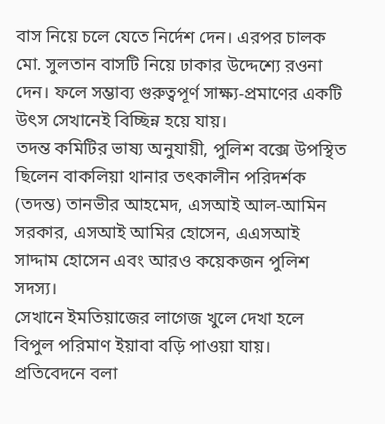বাস নিয়ে চলে যেতে নির্দেশ দেন। এরপর চালক মো. সুলতান বাসটি নিয়ে ঢাকার উদ্দেশ্যে রওনা দেন। ফলে সম্ভাব্য গুরুত্বপূর্ণ সাক্ষ্য-প্রমাণের একটি উৎস সেখানেই বিচ্ছিন্ন হয়ে যায়।
তদন্ত কমিটির ভাষ্য অনুযায়ী, পুলিশ বক্সে উপস্থিত ছিলেন বাকলিয়া থানার তৎকালীন পরিদর্শক (তদন্ত) তানভীর আহমেদ, এসআই আল-আমিন সরকার, এসআই আমির হোসেন, এএসআই সাদ্দাম হোসেন এবং আরও কয়েকজন পুলিশ সদস্য।
সেখানে ইমতিয়াজের লাগেজ খুলে দেখা হলে বিপুল পরিমাণ ইয়াবা বড়ি পাওয়া যায়।
প্রতিবেদনে বলা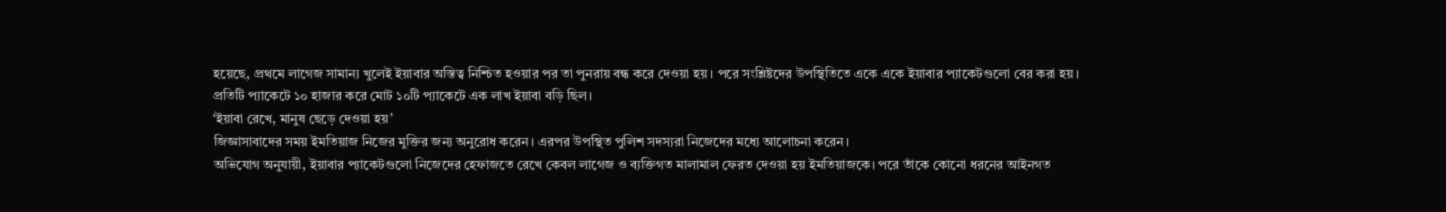হয়েছে, প্রথমে লাগেজ সামান্য খুলেই ইয়াবার অস্তিত্ব নিশ্চিত হওয়ার পর তা পুনরায় বন্ধ করে দেওয়া হয়। পরে সংশ্লিষ্টদের উপস্থিতিতে একে একে ইয়াবার প্যাকেটগুলো বের করা হয়।
প্রতিটি প্যাকেটে ১০ হাজার করে মোট ১০টি প্যাকেটে এক লাখ ইয়াবা বড়ি ছিল।
‘ইয়াবা রেখে, মানুষ ছেড়ে দেওয়া হয়’
জিজ্ঞাসাবাদের সময় ইমতিয়াজ নিজের মুক্তির জন্য অনুরোধ করেন। এরপর উপস্থিত পুলিশ সদস্যরা নিজেদের মধ্যে আলোচনা করেন।
অভিযোগ অনুযায়ী, ইয়াবার প্যাকেটগুলো নিজেদের হেফাজতে রেখে কেবল লাগেজ ও ব্যক্তিগত মালামাল ফেরত দেওয়া হয় ইমতিয়াজকে। পরে তাঁকে কোনো ধরনের আইনগত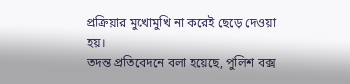প্রক্রিয়ার মুখোমুখি না করেই ছেড়ে দেওয়া হয়।
তদন্ত প্রতিবেদনে বলা হয়েছে, পুলিশ বক্স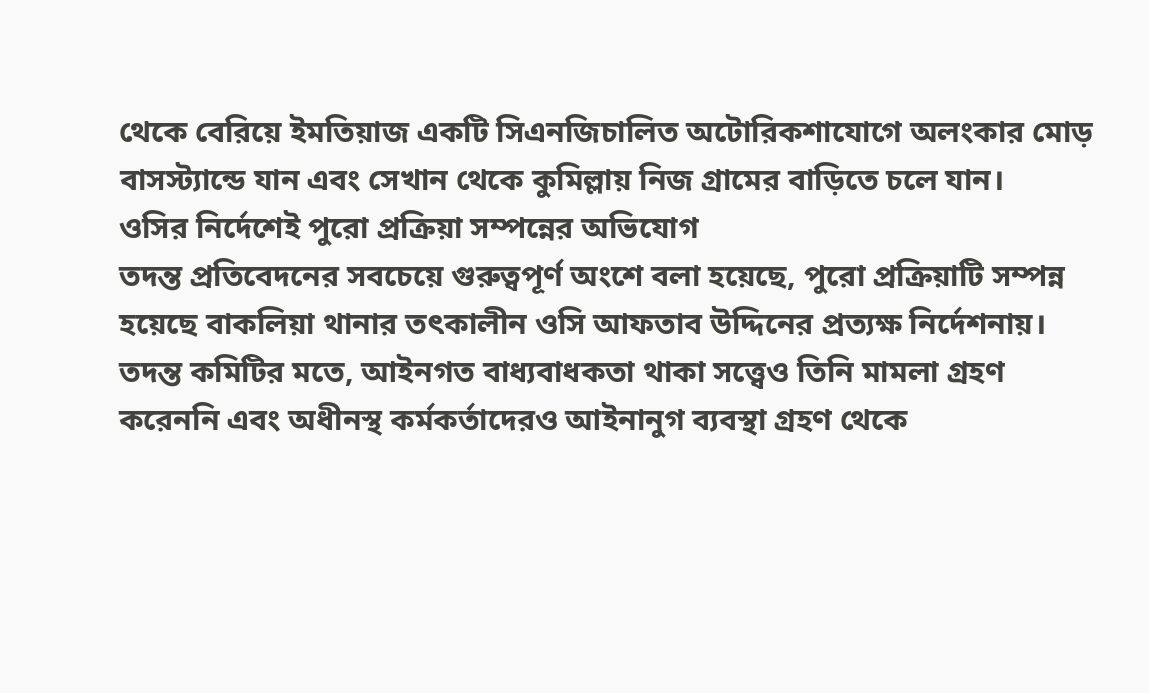থেকে বেরিয়ে ইমতিয়াজ একটি সিএনজিচালিত অটোরিকশাযোগে অলংকার মোড় বাসস্ট্যান্ডে যান এবং সেখান থেকে কুমিল্লায় নিজ গ্রামের বাড়িতে চলে যান।
ওসির নির্দেশেই পুরো প্রক্রিয়া সম্পন্নের অভিযোগ
তদন্ত প্রতিবেদনের সবচেয়ে গুরুত্বপূর্ণ অংশে বলা হয়েছে, পুরো প্রক্রিয়াটি সম্পন্ন হয়েছে বাকলিয়া থানার তৎকালীন ওসি আফতাব উদ্দিনের প্রত্যক্ষ নির্দেশনায়।
তদন্ত কমিটির মতে, আইনগত বাধ্যবাধকতা থাকা সত্ত্বেও তিনি মামলা গ্রহণ করেননি এবং অধীনস্থ কর্মকর্তাদেরও আইনানুগ ব্যবস্থা গ্রহণ থেকে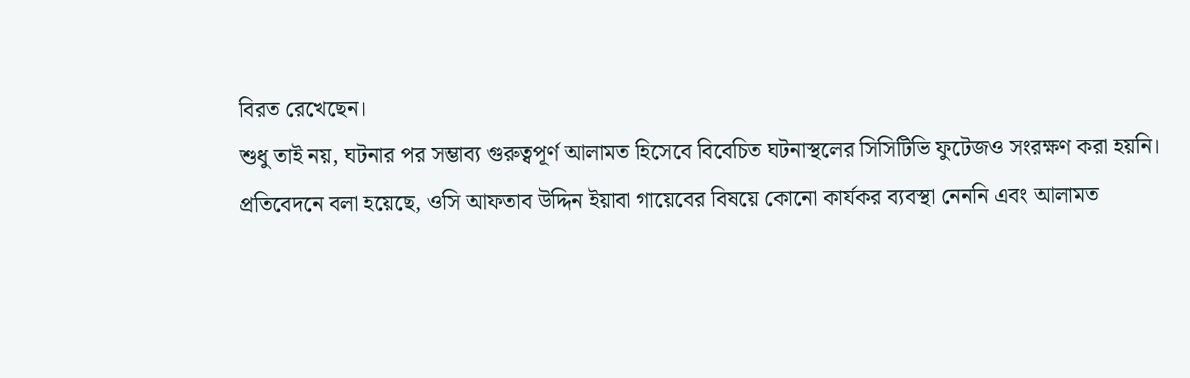বিরত রেখেছেন।
শুধু তাই নয়, ঘটনার পর সম্ভাব্য গুরুত্বপূর্ণ আলামত হিসেবে বিবেচিত ঘটনাস্থলের সিসিটিভি ফুটেজও সংরক্ষণ করা হয়নি।
প্রতিবেদনে বলা হয়েছে, ওসি আফতাব উদ্দিন ইয়াবা গায়েবের বিষয়ে কোনো কার্যকর ব্যবস্থা নেননি এবং আলামত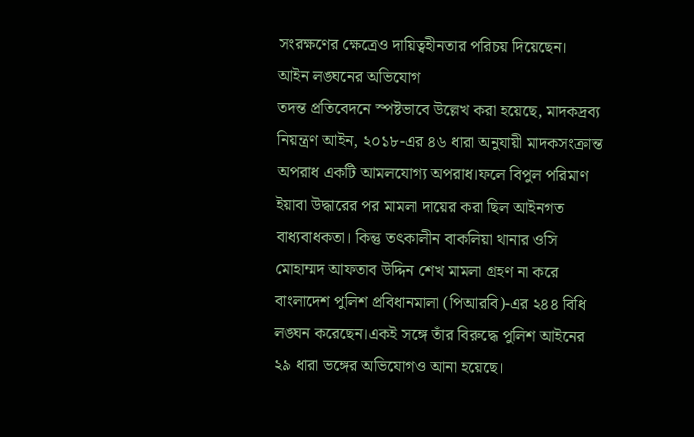সংরক্ষণের ক্ষেত্রেও দায়িত্বহীনতার পরিচয় দিয়েছেন।
আইন লঙ্ঘনের অভিযোগ
তদন্ত প্রতিবেদনে স্পষ্টভাবে উল্লেখ করা হয়েছে, মাদকদ্রব্য নিয়ন্ত্রণ আইন, ২০১৮-এর ৪৬ ধারা অনুযায়ী মাদকসংক্রান্ত অপরাধ একটি আমলযোগ্য অপরাধ।ফলে বিপুল পরিমাণ ইয়াবা উদ্ধারের পর মামলা দায়ের করা ছিল আইনগত বাধ্যবাধকতা। কিন্তু তৎকালীন বাকলিয়া থানার ওসি মোহাম্মদ আফতাব উদ্দিন শেখ মামলা গ্রহণ না করে বাংলাদেশ পুলিশ প্রবিধানমালা (পিআরবি)-এর ২৪৪ বিধি লঙ্ঘন করেছেন।একই সঙ্গে তাঁর বিরুদ্ধে পুলিশ আইনের ২৯ ধারা ভঙ্গের অভিযোগও আনা হয়েছে।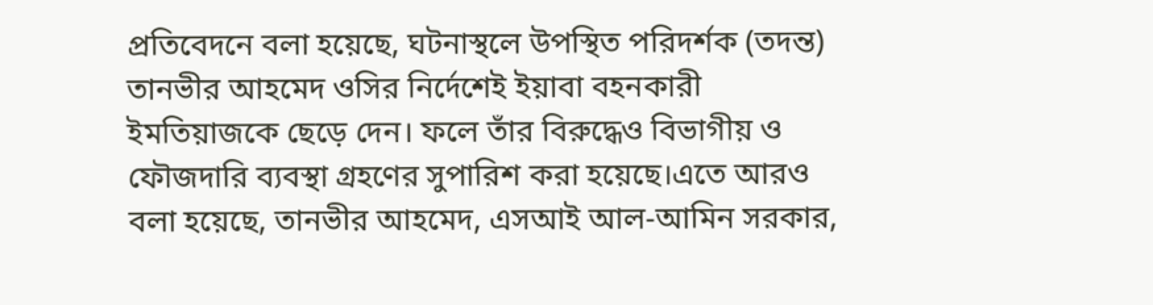প্রতিবেদনে বলা হয়েছে, ঘটনাস্থলে উপস্থিত পরিদর্শক (তদন্ত) তানভীর আহমেদ ওসির নির্দেশেই ইয়াবা বহনকারী ইমতিয়াজকে ছেড়ে দেন। ফলে তাঁর বিরুদ্ধেও বিভাগীয় ও ফৌজদারি ব্যবস্থা গ্রহণের সুপারিশ করা হয়েছে।এতে আরও বলা হয়েছে, তানভীর আহমেদ, এসআই আল-আমিন সরকার,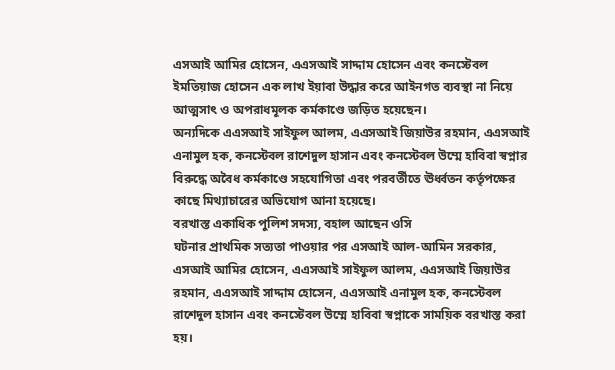এসআই আমির হোসেন, এএসআই সাদ্দাম হোসেন এবং কনস্টেবল ইমতিয়াজ হোসেন এক লাখ ইয়াবা উদ্ধার করে আইনগত ব্যবস্থা না নিয়ে আত্মসাৎ ও অপরাধমূলক কর্মকাণ্ডে জড়িত হয়েছেন।
অন্যদিকে এএসআই সাইফুল আলম, এএসআই জিয়াউর রহমান, এএসআই এনামুল হক, কনস্টেবল রাশেদুল হাসান এবং কনস্টেবল উম্মে হাবিবা স্বপ্নার বিরুদ্ধে অবৈধ কর্মকাণ্ডে সহযোগিতা এবং পরবর্তীতে ঊর্ধ্বতন কর্তৃপক্ষের কাছে মিথ্যাচারের অভিযোগ আনা হয়েছে।
বরখাস্ত একাধিক পুলিশ সদস্য, বহাল আছেন ওসি
ঘটনার প্রাথমিক সত্যতা পাওয়ার পর এসআই আল-আমিন সরকার, এসআই আমির হোসেন, এএসআই সাইফুল আলম, এএসআই জিয়াউর রহমান, এএসআই সাদ্দাম হোসেন, এএসআই এনামুল হক, কনস্টেবল রাশেদুল হাসান এবং কনস্টেবল উম্মে হাবিবা স্বপ্নাকে সাময়িক বরখাস্ত করা হয়।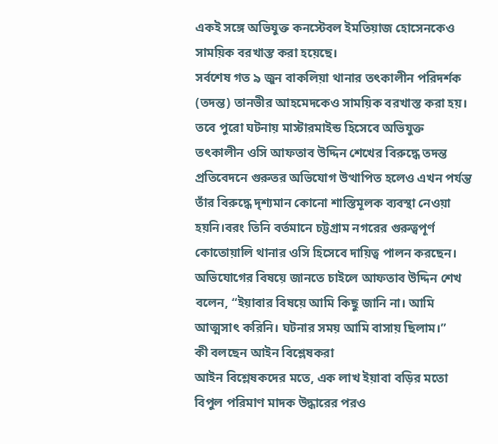একই সঙ্গে অভিযুক্ত কনস্টেবল ইমতিয়াজ হোসেনকেও সাময়িক বরখাস্ত করা হয়েছে।
সর্বশেষ গত ৯ জুন বাকলিয়া থানার তৎকালীন পরিদর্শক (তদন্ত) তানভীর আহমেদকেও সাময়িক বরখাস্ত করা হয়।
তবে পুরো ঘটনায় মাস্টারমাইন্ড হিসেবে অভিযুক্ত তৎকালীন ওসি আফতাব উদ্দিন শেখের বিরুদ্ধে তদন্ত প্রতিবেদনে গুরুতর অভিযোগ উত্থাপিত হলেও এখন পর্যন্ত তাঁর বিরুদ্ধে দৃশ্যমান কোনো শাস্তিমূলক ব্যবস্থা নেওয়া হয়নি।বরং তিনি বর্তমানে চট্টগ্রাম নগরের গুরুত্বপূর্ণ কোতোয়ালি থানার ওসি হিসেবে দায়িত্ব পালন করছেন।
অভিযোগের বিষয়ে জানতে চাইলে আফতাব উদ্দিন শেখ বলেন, “ইয়াবার বিষয়ে আমি কিছু জানি না। আমি আত্মসাৎ করিনি। ঘটনার সময় আমি বাসায় ছিলাম।”
কী বলছেন আইন বিশ্লেষকরা
আইন বিশ্লেষকদের মতে, এক লাখ ইয়াবা বড়ির মতো বিপুল পরিমাণ মাদক উদ্ধারের পরও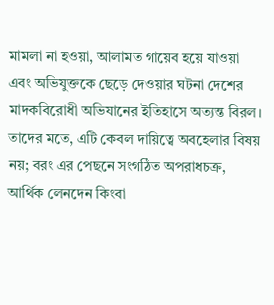মামলা না হওয়া, আলামত গায়েব হয়ে যাওয়া এবং অভিযুক্তকে ছেড়ে দেওয়ার ঘটনা দেশের মাদকবিরোধী অভিযানের ইতিহাসে অত্যন্ত বিরল।
তাদের মতে, এটি কেবল দায়িত্বে অবহেলার বিষয় নয়; বরং এর পেছনে সংগঠিত অপরাধচক্র, আর্থিক লেনদেন কিংবা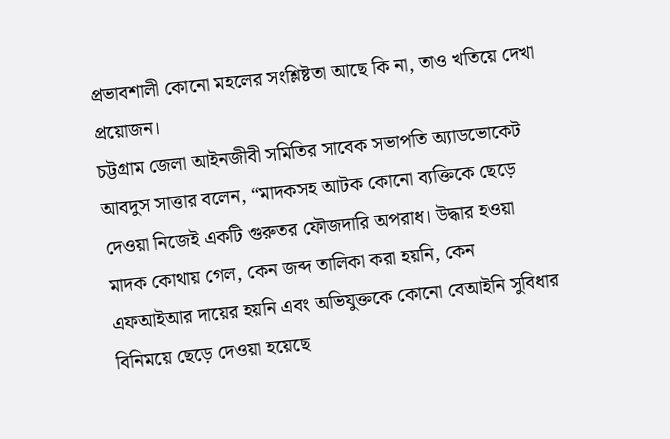প্রভাবশালী কোনো মহলের সংশ্লিষ্টতা আছে কি না, তাও খতিয়ে দেখা প্রয়োজন।
চট্টগ্রাম জেলা আইনজীবী সমিতির সাবেক সভাপতি অ্যাডভোকেট আবদুস সাত্তার বলেন, “মাদকসহ আটক কোনো ব্যক্তিকে ছেড়ে দেওয়া নিজেই একটি গুরুতর ফৌজদারি অপরাধ। উদ্ধার হওয়া মাদক কোথায় গেল, কেন জব্দ তালিকা করা হয়নি, কেন এফআইআর দায়ের হয়নি এবং অভিযুক্তকে কোনো বেআইনি সুবিধার বিনিময়ে ছেড়ে দেওয়া হয়েছে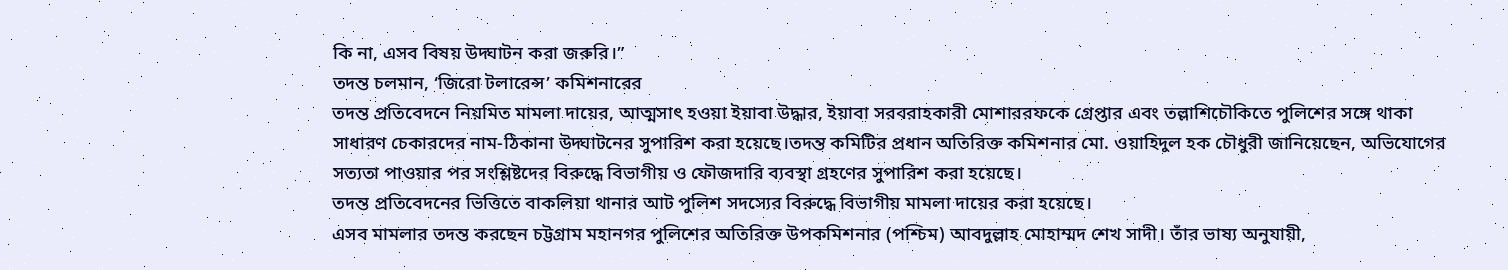কি না, এসব বিষয় উদ্ঘাটন করা জরুরি।”
তদন্ত চলমান, ‘জিরো টলারেন্স’ কমিশনারের
তদন্ত প্রতিবেদনে নিয়মিত মামলা দায়ের, আত্মসাৎ হওয়া ইয়াবা উদ্ধার, ইয়াবা সরবরাহকারী মোশাররফকে গ্রেপ্তার এবং তল্লাশিচৌকিতে পুলিশের সঙ্গে থাকা সাধারণ চেকারদের নাম-ঠিকানা উদ্ঘাটনের সুপারিশ করা হয়েছে।তদন্ত কমিটির প্রধান অতিরিক্ত কমিশনার মো. ওয়াহিদুল হক চৌধুরী জানিয়েছেন, অভিযোগের সত্যতা পাওয়ার পর সংশ্লিষ্টদের বিরুদ্ধে বিভাগীয় ও ফৌজদারি ব্যবস্থা গ্রহণের সুপারিশ করা হয়েছে।
তদন্ত প্রতিবেদনের ভিত্তিতে বাকলিয়া থানার আট পুলিশ সদস্যের বিরুদ্ধে বিভাগীয় মামলা দায়ের করা হয়েছে।
এসব মামলার তদন্ত করছেন চট্টগ্রাম মহানগর পুলিশের অতিরিক্ত উপকমিশনার (পশ্চিম) আবদুল্লাহ মোহাম্মদ শেখ সাদী। তাঁর ভাষ্য অনুযায়ী,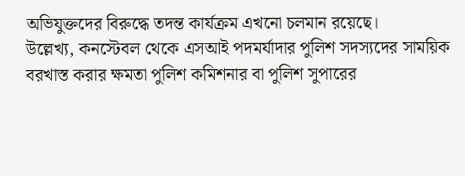অভিযুক্তদের বিরুদ্ধে তদন্ত কার্যক্রম এখনো চলমান রয়েছে।
উল্লেখ্য, কনস্টেবল থেকে এসআই পদমর্যাদার পুলিশ সদস্যদের সাময়িক বরখাস্ত করার ক্ষমতা পুলিশ কমিশনার বা পুলিশ সুপারের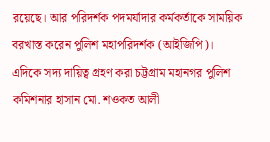রয়েছে। আর পরিদর্শক পদমর্যাদার কর্মকর্তাকে সাময়িক বরখাস্ত করেন পুলিশ মহাপরিদর্শক (আইজিপি)।
এদিকে সদ্য দায়িত্ব গ্রহণ করা চট্টগ্রাম মহানগর পুলিশ কমিশনার হাসান মো. শওকত আলী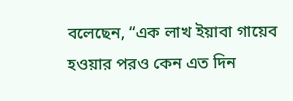বলেছেন, “এক লাখ ইয়াবা গায়েব হওয়ার পরও কেন এত দিন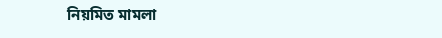নিয়মিত মামলা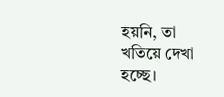হয়নি, তা খতিয়ে দেখা হচ্ছে।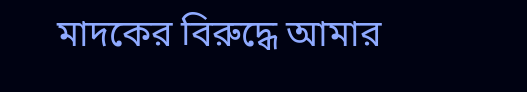মাদকের বিরুদ্ধে আমার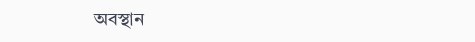অবস্থান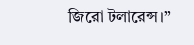জিরো টলারেন্স।”